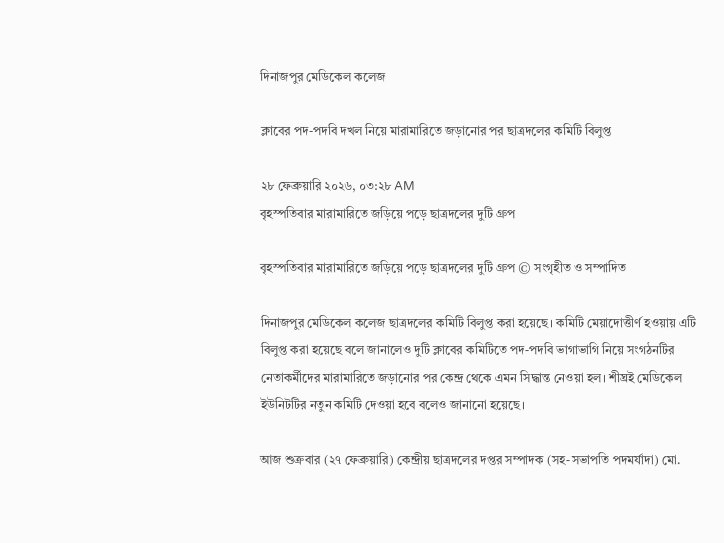দিনাজপুর মেডিকেল কলেজ

ক্লাবের পদ-পদবি দখল নিয়ে মারামারিতে জড়ানোর পর ছাত্রদলের কমিটি বিলুপ্ত

২৮ ফেব্রুয়ারি ২০২৬, ০৩:২৮ AM
বৃহস্পতিবার মারামারিতে জড়িয়ে পড়ে ছাত্রদলের দুটি গ্রুপ

বৃহস্পতিবার মারামারিতে জড়িয়ে পড়ে ছাত্রদলের দুটি গ্রুপ © সংগৃহীত ও সম্পাদিত

দিনাজপুর মেডিকেল কলেজ ছাত্রদলের কমিটি বিলুপ্ত করা হয়েছে। কমিটি মেয়াদোত্তীর্ণ হওয়ায় এটি বিলুপ্ত করা হয়েছে বলে জানালেও দুটি ক্লাবের কমিটিতে পদ-পদবি ভাগাভাগি নিয়ে সংগঠনটির নেতাকর্মীদের মারামারিতে জড়ানোর পর কেন্দ্র থেকে এমন সিদ্ধান্ত নেওয়া হল। শীঘ্রই মেডিকেল ইউনিটটির নতুন কমিটি দেওয়া হবে বলেও জানানো হয়েছে।

আজ শুক্রবার (২৭ ফেব্রুয়ারি) কেন্দ্রীয় ছাত্রদলের দপ্তর সম্পাদক (সহ-সভাপতি পদমর্যাদা) মো.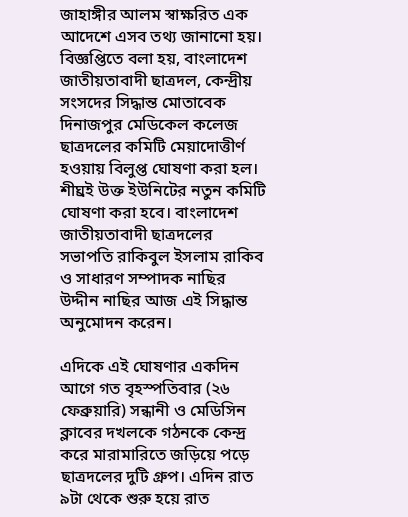জাহাঙ্গীর আলম স্বাক্ষরিত এক আদেশে এসব তথ্য জানানো হয়। বিজ্ঞপ্তিতে বলা হয়, বাংলাদেশ জাতীয়তাবাদী ছাত্রদল, কেন্দ্রীয় সংসদের সিদ্ধান্ত মোতাবেক দিনাজপুর মেডিকেল কলেজ ছাত্রদলের কমিটি মেয়াদোত্তীর্ণ হওয়ায় বিলুপ্ত ঘোষণা করা হল। শীঘ্রই উক্ত ইউনিটের নতুন কমিটি ঘোষণা করা হবে। বাংলাদেশ জাতীয়তাবাদী ছাত্রদলের সভাপতি রাকিবুল ইসলাম রাকিব ও সাধারণ সম্পাদক নাছির উদ্দীন নাছির আজ এই সিদ্ধান্ত অনুমোদন করেন।

এদিকে এই ঘোষণার একদিন আগে গত বৃহস্পতিবার (২৬ ফেব্রুয়ারি) সন্ধানী ও মেডিসিন ক্লাবের দখলকে গঠনকে কেন্দ্র করে মারামারিতে জড়িয়ে পড়ে ছাত্রদলের দুটি গ্রুপ। এদিন রাত ৯টা থেকে শুরু হয়ে রাত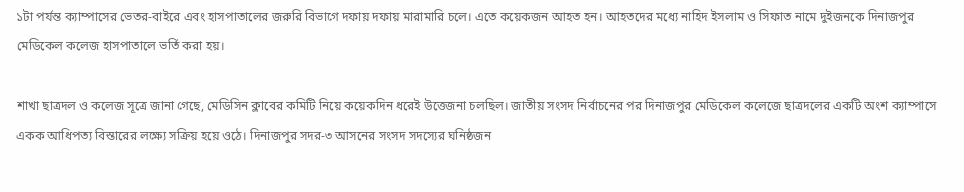১টা পর্যন্ত ক্যাম্পাসের ভেতর-বাইরে এবং হাসপাতালের জরুরি বিভাগে দফায় দফায় মারামারি চলে। এতে কয়েকজন আহত হন। আহতদের মধ্যে নাহিদ ইসলাম ও সিফাত নামে দুইজনকে দিনাজপুর মেডিকেল কলেজ হাসপাতালে ভর্তি করা হয়।

শাখা ছাত্রদল ও কলেজ সূত্রে জানা গেছে, মেডিসিন ক্লাবের কমিটি নিয়ে কয়েকদিন ধরেই উত্তেজনা চলছিল। জাতীয় সংসদ নির্বাচনের পর দিনাজপুর মেডিকেল কলেজে ছাত্রদলের একটি অংশ ক্যাম্পাসে একক আধিপত্য বিস্তারের লক্ষ্যে সক্রিয় হয়ে ওঠে। দিনাজপুর সদর-৩ আসনের সংসদ সদস্যের ঘনিষ্ঠজন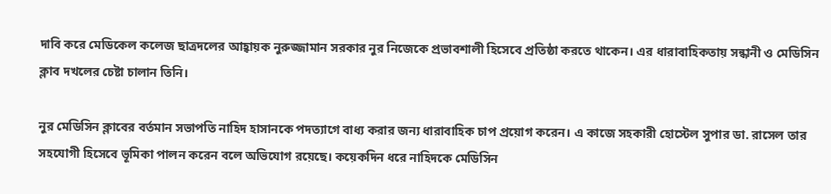দাবি করে মেডিকেল কলেজ ছাত্রদলের আহ্বায়ক নুরুজ্জামান সরকার নুর নিজেকে প্রভাবশালী হিসেবে প্রতিষ্ঠা করতে থাকেন। এর ধারাবাহিকতায় সন্ধানী ও মেডিসিন ক্লাব দখলের চেষ্টা চালান তিনি।

নুর মেডিসিন ক্লাবের বর্তমান সভাপতি নাহিদ হাসানকে পদত্যাগে বাধ্য করার জন্য ধারাবাহিক চাপ প্রয়োগ করেন। এ কাজে সহকারী হোস্টেল সুপার ডা. রাসেল তার সহযোগী হিসেবে ভূমিকা পালন করেন বলে অভিযোগ রয়েছে। কয়েকদিন ধরে নাহিদকে মেডিসিন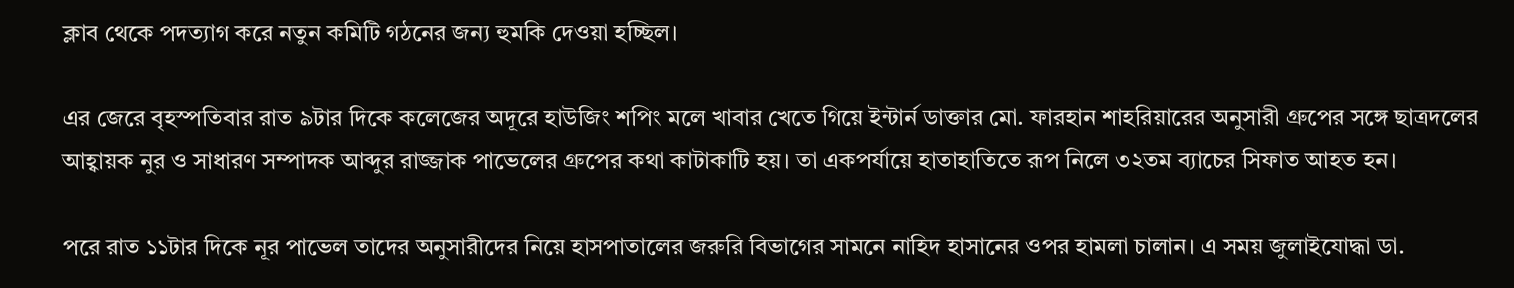ক্লাব থেকে পদত্যাগ করে নতুন কমিটি গঠনের জন্য হুমকি দেওয়া হচ্ছিল।

এর জেরে বৃহস্পতিবার রাত ৯টার দিকে কলেজের অদূরে হাউজিং শপিং মলে খাবার খেতে গিয়ে ইন্টার্ন ডাক্তার মো. ফারহান শাহরিয়ারের অনুসারী গ্রুপের সঙ্গে ছাত্রদলের আহ্বায়ক নুর ও সাধারণ সম্পাদক আব্দুর রাজ্জাক পাভেলের গ্রুপের কথা কাটাকাটি হয়। তা একপর্যায়ে হাতাহাতিতে রূপ নিলে ৩২তম ব্যাচের সিফাত আহত হন।

পরে রাত ১১টার দিকে নূর পাভেল তাদের অনুসারীদের নিয়ে হাসপাতালের জরুরি বিভাগের সামনে নাহিদ হাসানের ওপর হামলা চালান। এ সময় জুলাইযোদ্ধা ডা.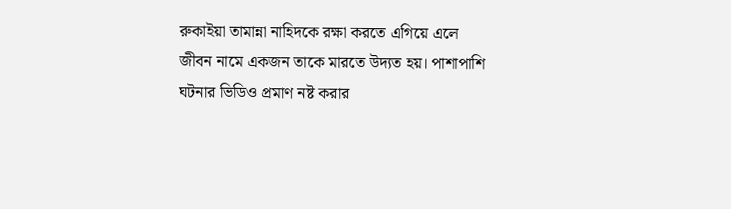রুকাইয়া তামান্না নাহিদকে রক্ষা করতে এগিয়ে এলে জীবন নামে একজন তাকে মারতে উদ্যত হয়। পাশাপাশি ঘটনার ভিডিও প্রমাণ নষ্ট করার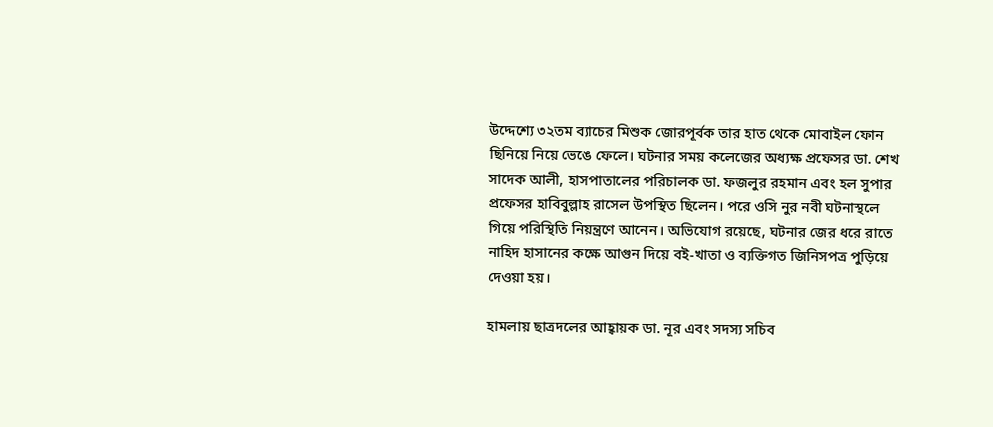উদ্দেশ্যে ৩২তম ব্যাচের মিশুক জোরপূর্বক তার হাত থেকে মোবাইল ফোন ছিনিয়ে নিয়ে ভেঙে ফেলে। ঘটনার সময় কলেজের অধ্যক্ষ প্রফেসর ডা. শেখ সাদেক আলী, হাসপাতালের পরিচালক ডা. ফজলুর রহমান এবং হল সুপার প্রফেসর হাবিবুল্লাহ রাসেল উপস্থিত ছিলেন। পরে ওসি নুর নবী ঘটনাস্থলে গিয়ে পরিস্থিতি নিয়ন্ত্রণে আনেন। অভিযোগ রয়েছে, ঘটনার জের ধরে রাতে নাহিদ হাসানের কক্ষে আগুন দিয়ে বই-খাতা ও ব্যক্তিগত জিনিসপত্র পুড়িয়ে দেওয়া হয়।

হামলায় ছাত্রদলের আহ্বায়ক ডা. নূর এবং সদস্য সচিব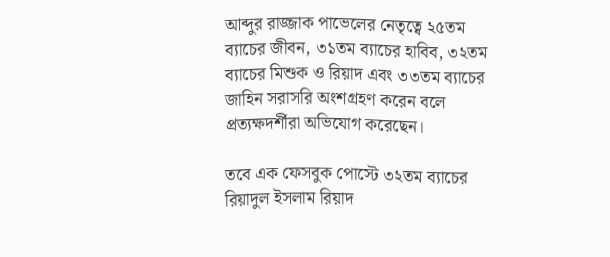আব্দুর রাজ্জাক পাভেলের নেতৃত্বে ২৫তম ব্যাচের জীবন, ৩১তম ব্যাচের হাবিব, ৩২তম ব্যাচের মিশুক ও রিয়াদ এবং ৩৩তম ব্যাচের জাহিন সরাসরি অংশগ্রহণ করেন বলে প্রত্যক্ষদর্শীরা অভিযোগ করেছেন।

তবে এক ফেসবুক পোস্টে ৩২তম ব্যাচের রিয়াদুল ইসলাম রিয়াদ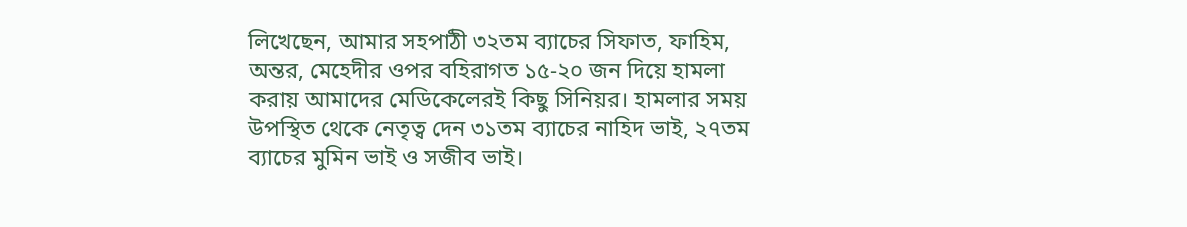লিখেছেন, আমার সহপাঠী ৩২তম ব্যাচের সিফাত, ফাহিম, অন্তর, মেহেদীর ওপর বহিরাগত ১৫-২০ জন দিয়ে হামলা করায় আমাদের মেডিকেলেরই কিছু সিনিয়র। হামলার সময় উপস্থিত থেকে নেতৃত্ব দেন ৩১তম ব্যাচের নাহিদ ভাই, ২৭তম ব্যাচের মুমিন ভাই ও সজীব ভাই।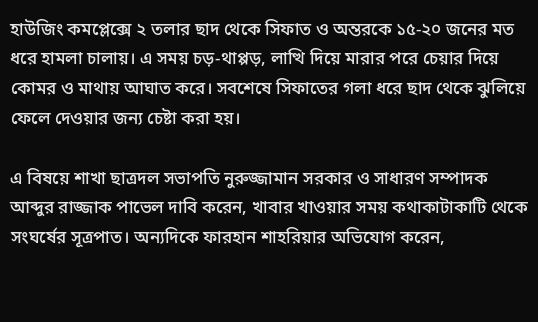হাউজিং কমপ্লেক্সে ২ তলার ছাদ থেকে সিফাত ও অন্তরকে ১৫-২০ জনের মত ধরে হামলা চালায়। এ সময় চড়-থাপ্পড়, লাত্থি দিয়ে মারার পরে চেয়ার দিয়ে কোমর ও মাথায় আঘাত করে। সবশেষে সিফাতের গলা ধরে ছাদ থেকে ঝুলিয়ে ফেলে দেওয়ার জন্য চেষ্টা করা হয়।

এ বিষয়ে শাখা ছাত্রদল সভাপতি নুরুজ্জামান সরকার ও সাধারণ সম্পাদক আব্দুর রাজ্জাক পাভেল দাবি করেন, খাবার খাওয়ার সময় কথাকাটাকাটি থেকে সংঘর্ষের সূত্রপাত। অন্যদিকে ফারহান শাহরিয়ার অভিযোগ করেন,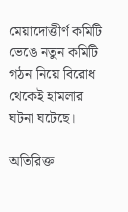মেয়াদোত্তীর্ণ কমিটি ভেঙে নতুন কমিটি গঠন নিয়ে বিরোধ থেকেই হামলার ঘটনা ঘটেছে।

অতিরিক্ত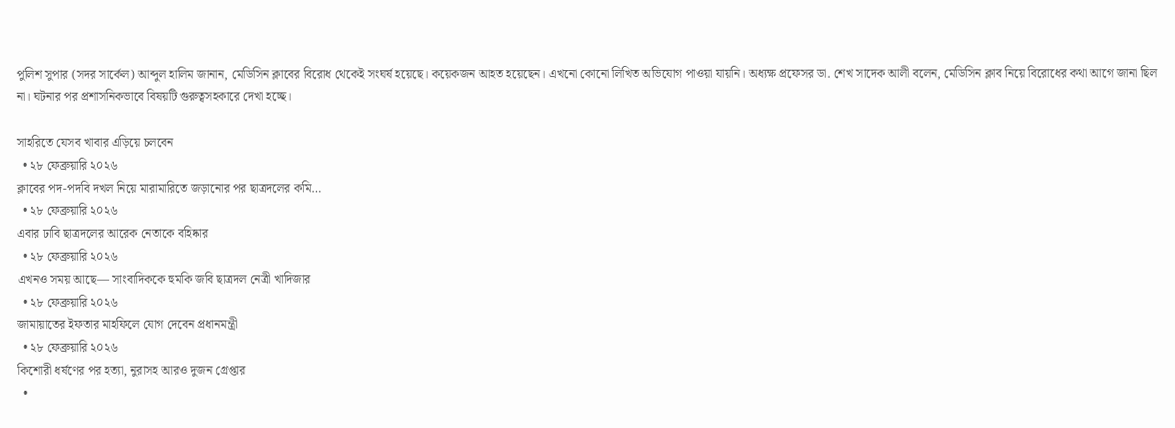পুলিশ সুপার (সদর সার্কেল) আব্দুল হালিম জানান, মেডিসিন ক্লাবের বিরোধ থেকেই সংঘর্ষ হয়েছে। কয়েকজন আহত হয়েছেন। এখনো কোনো লিখিত অভিযোগ পাওয়া যায়নি। অধ্যক্ষ প্রফেসর ডা. শেখ সাদেক আলী বলেন, মেডিসিন ক্লাব নিয়ে বিরোধের কথা আগে জানা ছিল না। ঘটনার পর প্রশাসনিকভাবে বিষয়টি গুরুত্বসহকারে দেখা হচ্ছে।

সাহরিতে যেসব খাবার এড়িয়ে চলবেন
  • ২৮ ফেব্রুয়ারি ২০২৬
ক্লাবের পদ-পদবি দখল নিয়ে মারামারিতে জড়ানোর পর ছাত্রদলের কমি…
  • ২৮ ফেব্রুয়ারি ২০২৬
এবার ঢাবি ছাত্রদলের আরেক নেতাকে বহিষ্কার
  • ২৮ ফেব্রুয়ারি ২০২৬
এখনও সময় আছে— সাংবাদিককে হুমকি জবি ছাত্রদল নেত্রী খাদিজার
  • ২৮ ফেব্রুয়ারি ২০২৬
জামায়াতের ইফতার মাহফিলে যোগ দেবেন প্রধানমন্ত্রী
  • ২৮ ফেব্রুয়ারি ২০২৬
কিশোরী ধর্ষণের পর হত্যা, নুরাসহ আরও দুজন গ্রেপ্তার
  •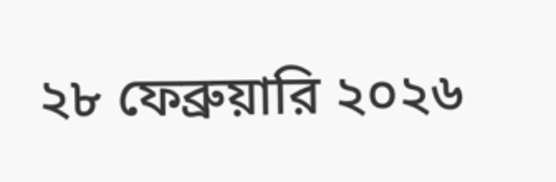২৮ ফেব্রুয়ারি ২০২৬